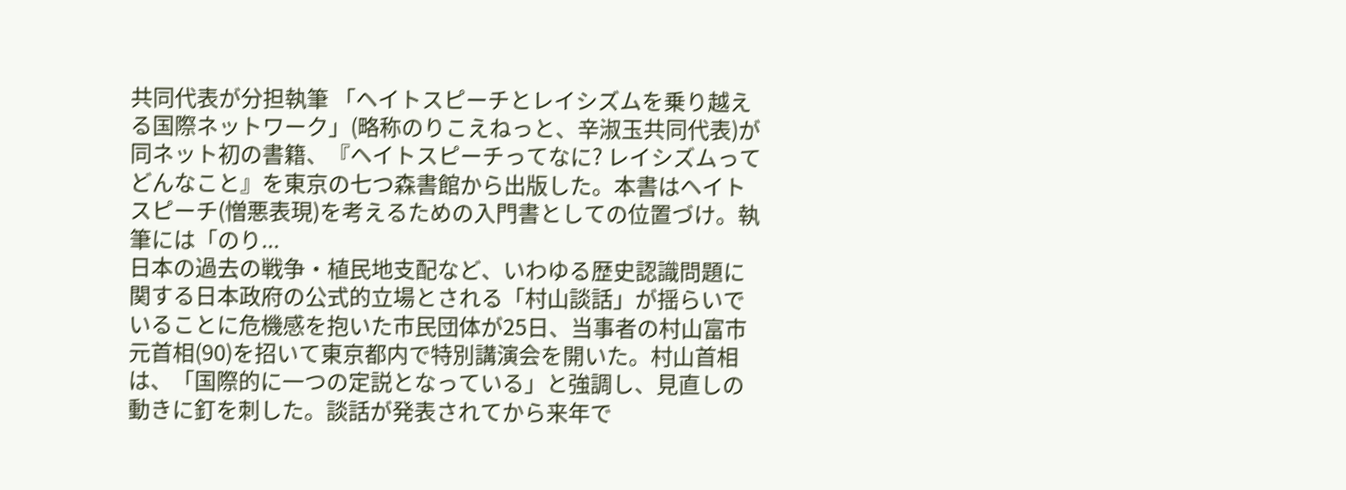共同代表が分担執筆 「ヘイトスピーチとレイシズムを乗り越える国際ネットワーク」(略称のりこえねっと、辛淑玉共同代表)が同ネット初の書籍、『ヘイトスピーチってなに? レイシズムってどんなこと』を東京の七つ森書館から出版した。本書はヘイトスピーチ(憎悪表現)を考えるための入門書としての位置づけ。執筆には「のり...
日本の過去の戦争・植民地支配など、いわゆる歴史認識問題に関する日本政府の公式的立場とされる「村山談話」が揺らいでいることに危機感を抱いた市民団体が25日、当事者の村山富市元首相(90)を招いて東京都内で特別講演会を開いた。村山首相は、「国際的に一つの定説となっている」と強調し、見直しの動きに釘を刺した。談話が発表されてから来年で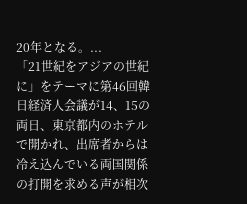20年となる。...
「21世紀をアジアの世紀に」をテーマに第46回韓日経済人会議が14、15の両日、東京都内のホテルで開かれ、出席者からは冷え込んでいる両国関係の打開を求める声が相次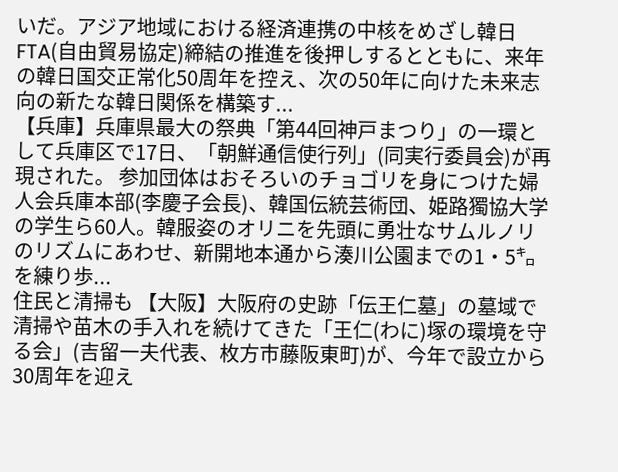いだ。アジア地域における経済連携の中核をめざし韓日FTA(自由貿易協定)締結の推進を後押しするとともに、来年の韓日国交正常化50周年を控え、次の50年に向けた未来志向の新たな韓日関係を構築す...
【兵庫】兵庫県最大の祭典「第44回神戸まつり」の一環として兵庫区で17日、「朝鮮通信使行列」(同実行委員会)が再現された。 参加団体はおそろいのチョゴリを身につけた婦人会兵庫本部(李慶子会長)、韓国伝統芸術団、姫路獨協大学の学生ら60人。韓服姿のオリニを先頭に勇壮なサムルノリのリズムにあわせ、新開地本通から湊川公園までの1・5㌔を練り歩...
住民と清掃も 【大阪】大阪府の史跡「伝王仁墓」の墓域で清掃や苗木の手入れを続けてきた「王仁(わに)塚の環境を守る会」(吉留一夫代表、枚方市藤阪東町)が、今年で設立から30周年を迎え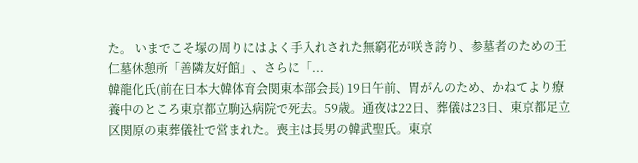た。 いまでこそ塚の周りにはよく手入れされた無窮花が咲き誇り、参墓者のための王仁墓休憩所「善隣友好館」、さらに「...
韓龍化氏(前在日本大韓体育会関東本部会長) 19日午前、胃がんのため、かねてより療養中のところ東京都立駒込病院で死去。59歳。通夜は22日、葬儀は23日、東京都足立区関原の東葬儀社で営まれた。喪主は長男の韓武聖氏。東京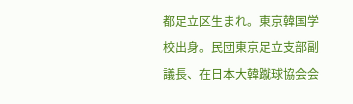都足立区生まれ。東京韓国学校出身。民団東京足立支部副議長、在日本大韓蹴球協会会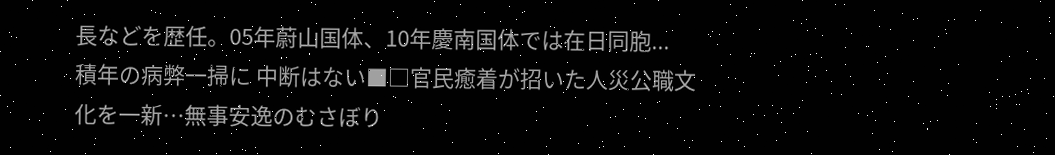長などを歴任。05年蔚山国体、10年慶南国体では在日同胞...
積年の病弊一掃に 中断はない■□官民癒着が招いた人災公職文化を一新…無事安逸のむさぼり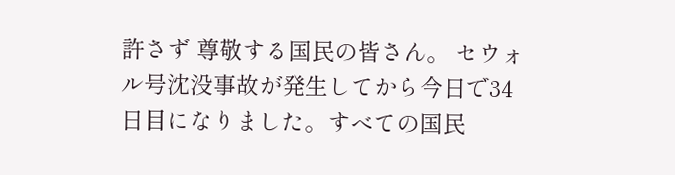許さず 尊敬する国民の皆さん。 セウォル号沈没事故が発生してから今日で34日目になりました。すべての国民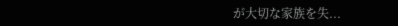が大切な家族を失...